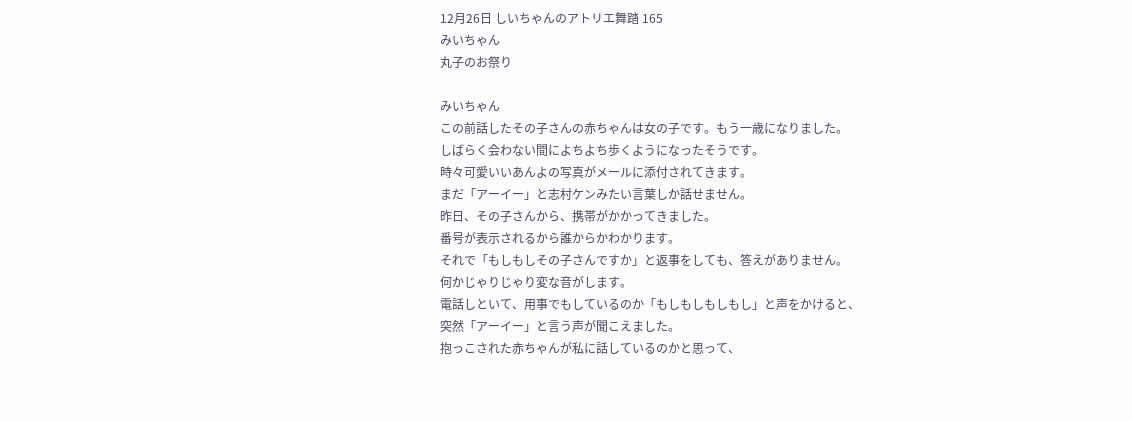12月26日 しいちゃんのアトリエ舞踏 165
みいちゃん
丸子のお祭り

みいちゃん
この前話したその子さんの赤ちゃんは女の子です。もう一歳になりました。
しばらく会わない間によちよち歩くようになったそうです。
時々可愛いいあんよの写真がメールに添付されてきます。
まだ「アーイー」と志村ケンみたい言葉しか話せません。
昨日、その子さんから、携帯がかかってきました。
番号が表示されるから誰からかわかります。
それで「もしもしその子さんですか」と返事をしても、答えがありません。
何かじゃりじゃり変な音がします。
電話しといて、用事でもしているのか「もしもしもしもし」と声をかけると、
突然「アーイー」と言う声が聞こえました。
抱っこされた赤ちゃんが私に話しているのかと思って、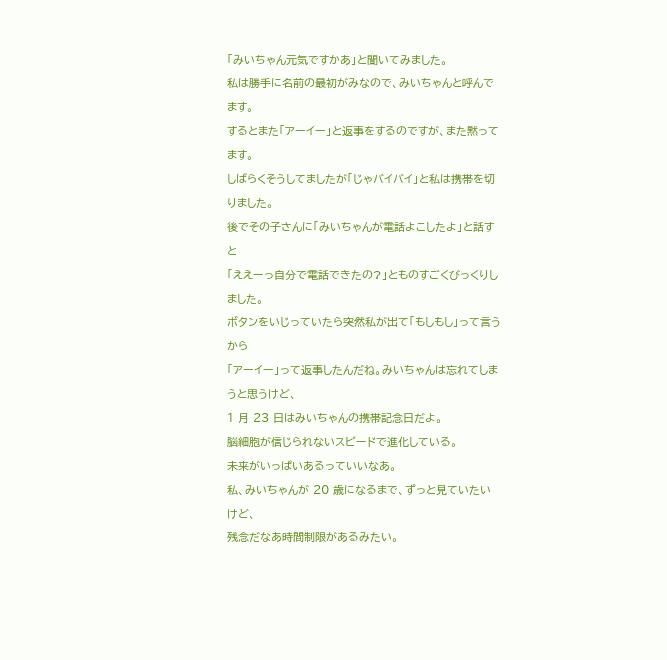「みいちゃん元気ですかあ」と聞いてみました。
私は勝手に名前の最初がみなので、みいちゃんと呼んでます。
するとまた「アーイー」と返事をするのですが、また黙ってます。
しばらくそうしてましたが「じゃバイバイ」と私は携帯を切りました。
後でその子さんに「みいちゃんが電話よこしたよ」と話すと
「ええーっ自分で電話できたの?」とものすごくびっくりしました。
ボタンをいじっていたら突然私が出て「もしもし」って言うから
「アーイー」って返事したんだね。みいちゃんは忘れてしまうと思うけど、
1 月 23 日はみいちゃんの携帯記念日だよ。
脳細胞が信じられないスピードで進化している。
未来がいっぱいあるっていいなあ。
私、みいちゃんが 20 歳になるまで、ずっと見ていたいけど、
残念だなあ時間制限があるみたい。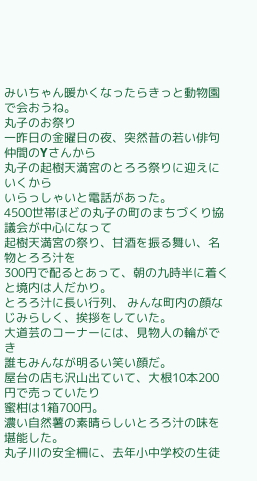みいちゃん暖かくなったらきっと動物園で会おうね。
丸子のお祭り
一昨日の金曜日の夜、突然昔の若い俳句仲間のYさんから
丸子の起樹天満宮のとろろ祭りに迎えにいくから
いらっしゃいと電話があった。
4500世帯ほどの丸子の町のまちづくり協議会が中心になって
起樹天満宮の祭り、甘酒を振る舞い、名物とろろ汁を
300円で配るとあって、朝の九時半に着くと境内は人だかり。
とろろ汁に長い行列、 みんな町内の顔なじみらしく、挨拶をしていた。
大道芸のコーナーには、見物人の輪ができ
誰もみんなが明るい笑い顔だ。
屋台の店も沢山出ていて、大根10本200円で売っていたり
蜜柑は1箱700円。
濃い自然薯の素晴らしいとろろ汁の味を堪能した。
丸子川の安全柵に、去年小中学校の生徒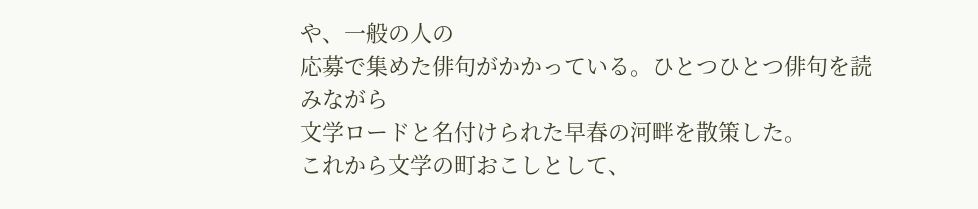や、一般の人の
応募で集めた俳句がかかっている。ひとつひとつ俳句を読みながら
文学ロードと名付けられた早春の河畔を散策した。
これから文学の町おこしとして、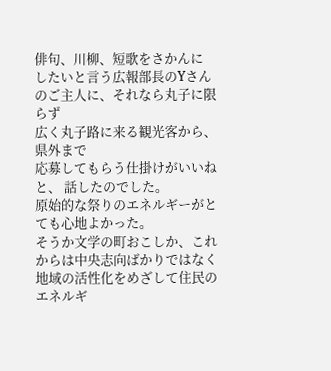俳句、川柳、短歌をさかんに
したいと言う広報部長のYさんのご主人に、それなら丸子に限らず
広く丸子路に来る観光客から、県外まで
応募してもらう仕掛けがいいねと、 話したのでした。
原始的な祭りのエネルギーがとても心地よかった。
そうか文学の町おこしか、これからは中央志向ばかりではなく
地域の活性化をめざして住民のエネルギ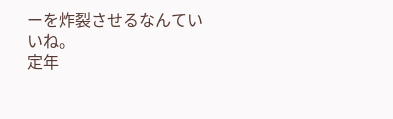ーを炸裂させるなんていいね。
定年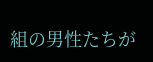組の男性たちが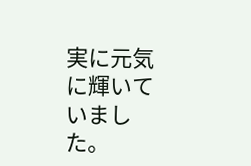実に元気に輝いていました。